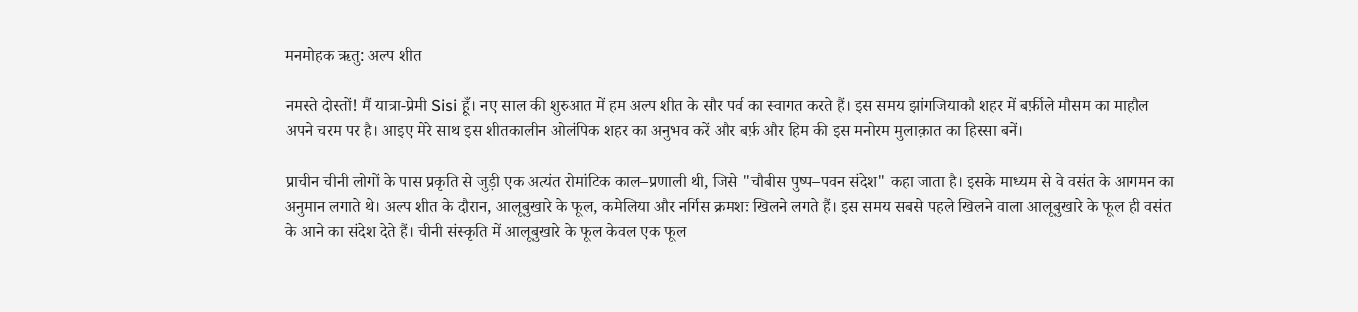मनमोहक ऋतु: अल्प शीत

नमस्ते दोस्तों! मैं यात्रा-प्रेमी Sisi हूँ। नए साल की शुरुआत में हम अल्प शीत के सौर पर्व का स्वागत करते हैं। इस समय झांगजियाकौ शहर में बर्फ़ीले मौसम का माहौल अपने चरम पर है। आइए मेरे साथ इस शीतकालीन ओलंपिक शहर का अनुभव करें और बर्फ़ और हिम की इस मनोरम मुलाक़ात का हिस्सा बनें।

प्राचीन चीनी लोगों के पास प्रकृति से जुड़ी एक अत्यंत रोमांटिक काल–प्रणाली थी, जिसे "चौबीस पुष्प–पवन संदेश" कहा जाता है। इसके माध्यम से वे वसंत के आगमन का अनुमान लगाते थे। अल्प शीत के दौरान, आलूबुखारे के फूल, कमेलिया और नर्गिस क्रमशः खिलने लगते हैं। इस समय सबसे पहले खिलने वाला आलूबुखारे के फूल ही वसंत के आने का संदेश देते हैं। चीनी संस्कृति में आलूबुखारे के फूल केवल एक फूल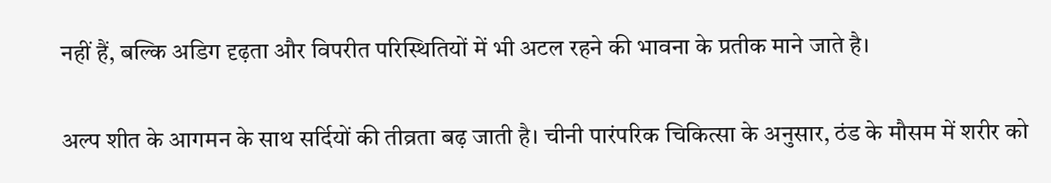नहीं हैं, बल्कि अडिग दृढ़ता और विपरीत परिस्थितियों में भी अटल रहने की भावना के प्रतीक माने जाते है।

अल्प शीत के आगमन के साथ सर्दियों की तीव्रता बढ़ जाती है। चीनी पारंपरिक चिकित्सा के अनुसार, ठंड के मौसम में शरीर को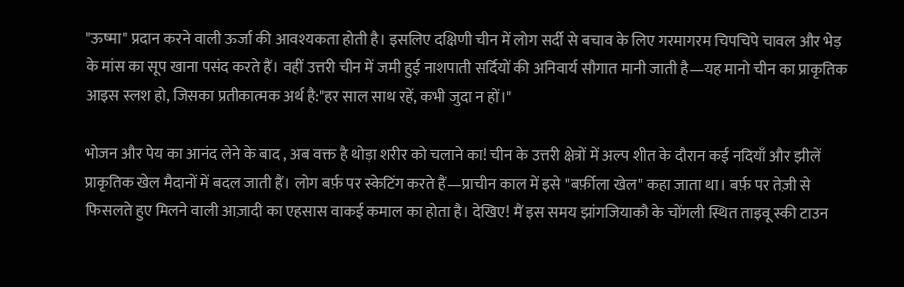"ऊष्मा" प्रदान करने वाली ऊर्जा की आवश्यकता होती है। इसलिए दक्षिणी चीन में लोग सर्दी से बचाव के लिए गरमागरम चिपचिपे चावल और भेड़ के मांस का सूप खाना पसंद करते हैं। वहीं उत्तरी चीन में जमी हुई नाशपाती सर्दियों की अनिवार्य सौगात मानी जाती है—यह मानो चीन का प्राकृतिक आइस स्लश हो, जिसका प्रतीकात्मक अर्थ है:"हर साल साथ रहें, कभी जुदा न हों।"

भोजन और पेय का आनंद लेने के बाद , अब वक्त है थोड़ा शरीर को चलाने का! चीन के उत्तरी क्षेत्रों में अल्प शीत के दौरान कई नदियाँ और झीलें प्राकृतिक खेल मैदानों में बदल जाती हैं। लोग बर्फ़ पर स्केटिंग करते हैं—प्राचीन काल में इसे "बर्फ़ीला खेल" कहा जाता था। बर्फ़ पर तेज़ी से फिसलते हुए मिलने वाली आज़ादी का एहसास वाकई कमाल का होता है। देखिए! मैं इस समय झांगजियाकौ के चोंगली स्थित ताइवू स्की टाउन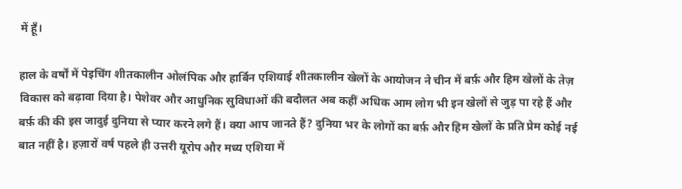में हूँ।

हाल के वर्षों में पेइचिंग शीतकालीन ओलंपिक और हार्बिन एशियाई शीतकालीन खेलों के आयोजन ने चीन में बर्फ़ और हिम खेलों के तेज़ विकास को बढ़ावा दिया है। पेशेवर और आधुनिक सुविधाओं की बदौलत अब कहीं अधिक आम लोग भी इन खेलों से जुड़ पा रहे हैं और बर्फ़ की की इस जादुई दुनिया से प्यार करने लगे हैं। क्या आप जानते हैं? दुनिया भर के लोगों का बर्फ़ और हिम खेलों के प्रति प्रेम कोई नई बात नहीं है। हज़ारों वर्ष पहले ही उत्तरी यूरोप और मध्य एशिया में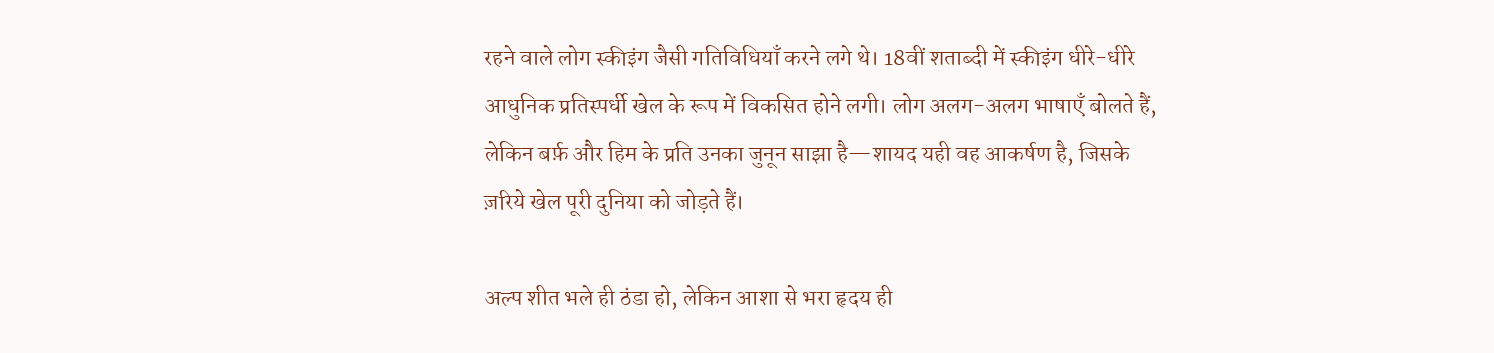रहने वाले लोग स्कीइंग जैसी गतिविधियाँ करने लगे थे। 18वीं शताब्दी में स्कीइंग धीरे-धीरे आधुनिक प्रतिस्पर्धी खेल के रूप में विकसित होने लगी। लोग अलग-अलग भाषाएँ बोलते हैं, लेकिन बर्फ़ और हिम के प्रति उनका जुनून साझा है—शायद यही वह आकर्षण है, जिसके ज़रिये खेल पूरी दुनिया को जोड़ते हैं।

अल्प शीत भले ही ठंडा हो, लेकिन आशा से भरा हृदय ही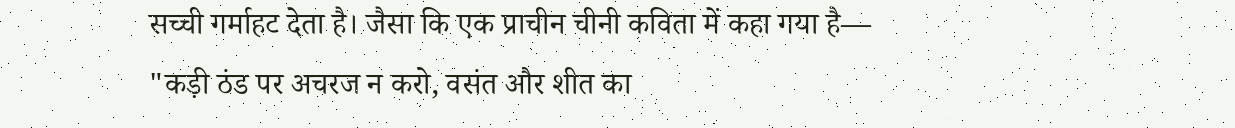सच्ची गर्माहट देता है। जैसा कि एक प्राचीन चीनी कविता में कहा गया है— "कड़ी ठंड पर अचरज न करो, वसंत और शीत का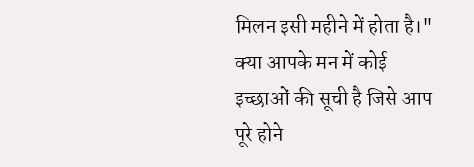मिलन इसी महीने में होता है।" क्या आपके मन में कोई इच्छाओं की सूची है जिसे आप पूरे होने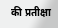की प्रतीक्षा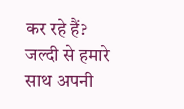कर रहे हैं? जल्दी से हमारे साथ अपनी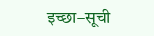इच्छा–सूची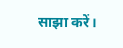साझा करें।